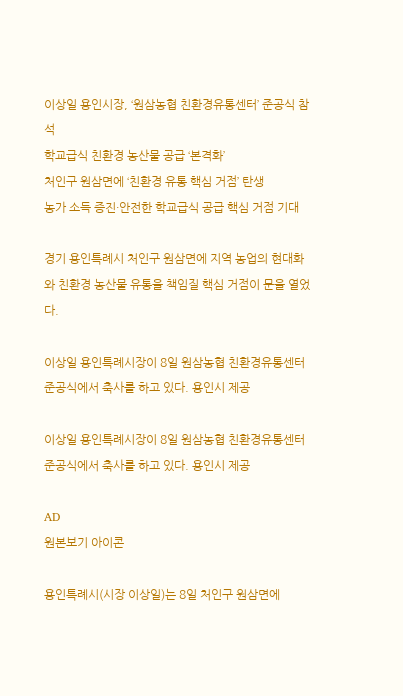이상일 용인시장, ‘원삼농협 친환경유통센터’ 준공식 참석
학교급식 친환경 농산물 공급 ‘본격화’
처인구 원삼면에 ‘친환경 유통 핵심 거점’ 탄생
농가 소득 증진·안전한 학교급식 공급 핵심 거점 기대

경기 용인특례시 처인구 원삼면에 지역 농업의 현대화와 친환경 농산물 유통을 책임질 핵심 거점이 문을 열었다.

이상일 용인특례시장이 8일 원삼농협 친환경유통센터 준공식에서 축사를 하고 있다. 용인시 제공

이상일 용인특례시장이 8일 원삼농협 친환경유통센터 준공식에서 축사를 하고 있다. 용인시 제공

AD
원본보기 아이콘

용인특례시(시장 이상일)는 8일 처인구 원삼면에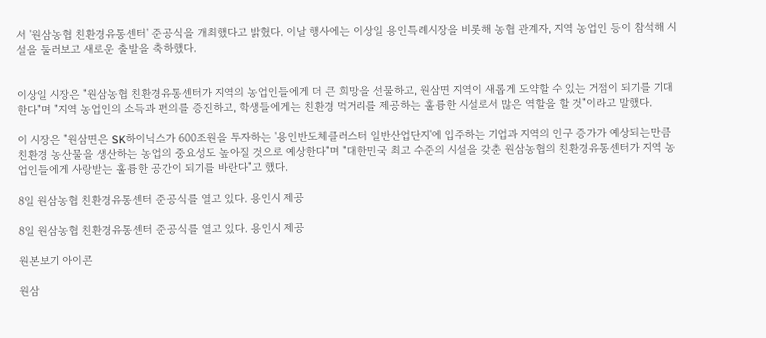서 '원삼농협 친환경유통센터' 준공식을 개최했다고 밝혔다. 이날 행사에는 이상일 용인특례시장을 비롯해 농협 관계자, 지역 농업인 등이 참석해 시설을 둘러보고 새로운 출발을 축하했다.


이상일 시장은 "원삼농협 친환경유통센터가 지역의 농업인들에게 더 큰 희망을 선물하고, 원삼면 지역이 새롭게 도약할 수 있는 거점이 되기를 기대한다"며 "지역 농업인의 소득과 편의를 증진하고, 학생들에게는 친환경 먹거리를 제공하는 훌륭한 시설로서 많은 역할을 할 것"이라고 말했다.

이 시장은 "원삼면은 SK하이닉스가 600조원을 투자하는 '용인반도체클러스터 일반산업단지'에 입주하는 기업과 지역의 인구 증가가 예상되는만큼 친환경 농산물을 생산하는 농업의 중요성도 높아질 것으로 예상한다"며 "대한민국 최고 수준의 시설을 갖춘 원삼농협의 친환경유통센터가 지역 농업인들에게 사랑받는 훌륭한 공간이 되기를 바란다"고 했다.

8일 원삼농협 친환경유통센터 준공식를 열고 있다. 용인시 제공

8일 원삼농협 친환경유통센터 준공식를 열고 있다. 용인시 제공

원본보기 아이콘

원삼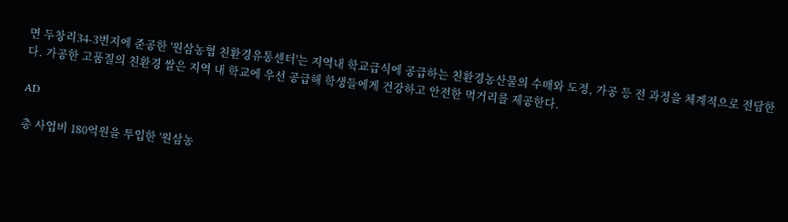면 두창리34-3번지에 준공한 '원삼농협 친환경유통센터'는 지역내 학교급식에 공급하는 친환경농산물의 수매와 도정, 가공 등 전 과정을 체계적으로 전담한다. 가공한 고품질의 친환경 쌀은 지역 내 학교에 우선 공급해 학생들에게 건강하고 안전한 먹거리를 제공한다.

AD

총 사업비 180억원을 투입한 '원삼농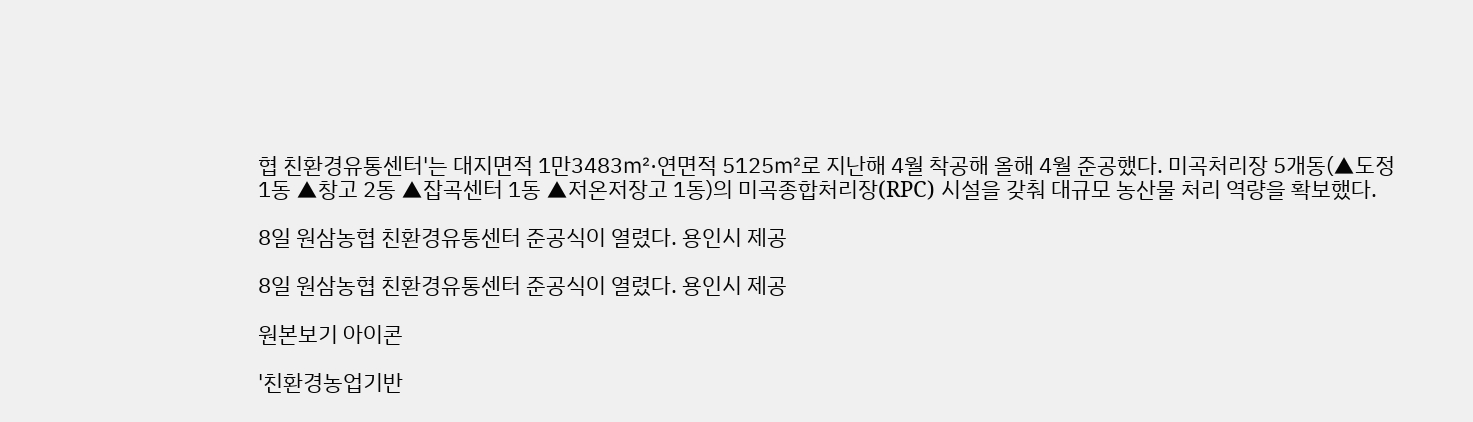협 친환경유통센터'는 대지면적 1만3483㎡·연면적 5125㎡로 지난해 4월 착공해 올해 4월 준공했다. 미곡처리장 5개동(▲도정 1동 ▲창고 2동 ▲잡곡센터 1동 ▲저온저장고 1동)의 미곡종합처리장(RPC) 시설을 갖춰 대규모 농산물 처리 역량을 확보했다.

8일 원삼농협 친환경유통센터 준공식이 열렸다. 용인시 제공

8일 원삼농협 친환경유통센터 준공식이 열렸다. 용인시 제공

원본보기 아이콘

'친환경농업기반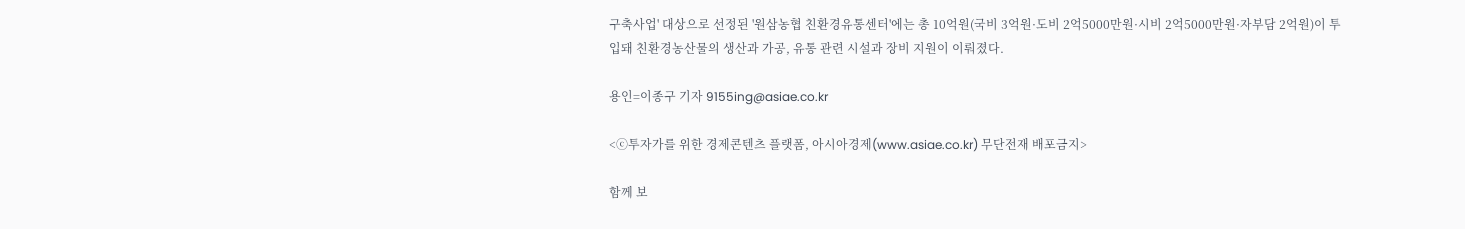구축사업' 대상으로 선정된 '원삼농협 친환경유통센터'에는 총 10억원(국비 3억원·도비 2억5000만원·시비 2억5000만원·자부담 2억원)이 투입돼 친환경농산물의 생산과 가공, 유통 관련 시설과 장비 지원이 이뤄졌다.

용인=이종구 기자 9155ing@asiae.co.kr

<ⓒ투자가를 위한 경제콘텐츠 플랫폼, 아시아경제(www.asiae.co.kr) 무단전재 배포금지>

함께 보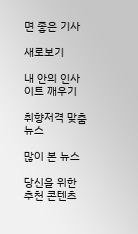면 좋은 기사

새로보기

내 안의 인사이트 깨우기

취향저격 맞춤뉴스

많이 본 뉴스

당신을 위한 추천 콘텐츠